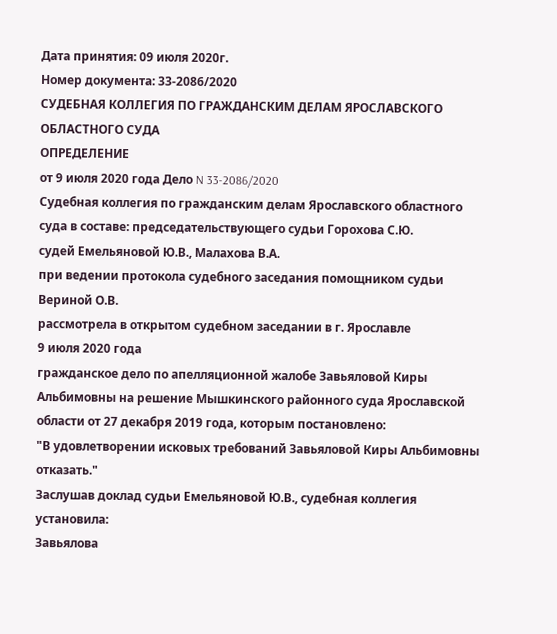Дата принятия: 09 июля 2020г.
Номер документа: 33-2086/2020
СУДЕБНАЯ КОЛЛЕГИЯ ПО ГРАЖДАНСКИМ ДЕЛАМ ЯРОСЛАВСКОГО ОБЛАСТНОГО СУДА
ОПРЕДЕЛЕНИЕ
от 9 июля 2020 года Дело N 33-2086/2020
Судебная коллегия по гражданским делам Ярославского областного суда в составе: председательствующего судьи Горохова С.Ю.
судей Емельяновой Ю.В., Малахова В.А.
при ведении протокола судебного заседания помощником судьи Вериной О.В.
рассмотрела в открытом судебном заседании в г. Ярославле
9 июля 2020 года
гражданское дело по апелляционной жалобе Завьяловой Киры Альбимовны на решение Мышкинского районного суда Ярославской области от 27 декабря 2019 года, которым постановлено:
"В удовлетворении исковых требований Завьяловой Киры Альбимовны отказать."
Заслушав доклад судьи Емельяновой Ю.В., судебная коллегия
установила:
Завьялова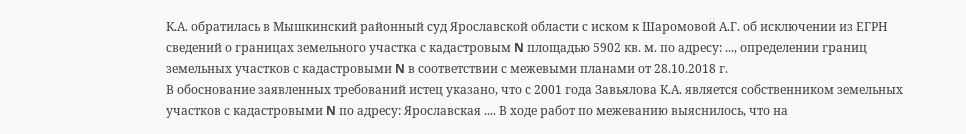К.А. обратилась в Мышкинский районный суд Ярославской области с иском к Шаромовой А.Г. об исключении из ЕГРН сведений о границах земельного участка с кадастровым N площадью 5902 кв. м. по адресу: ..., определении границ земельных участков с кадастровыми N в соответствии с межевыми планами от 28.10.2018 г.
В обоснование заявленных требований истец указано, что с 2001 года Завьялова К.А. является собственником земельных участков с кадастровыми N по адресу: Ярославская .... В ходе работ по межеванию выяснилось, что на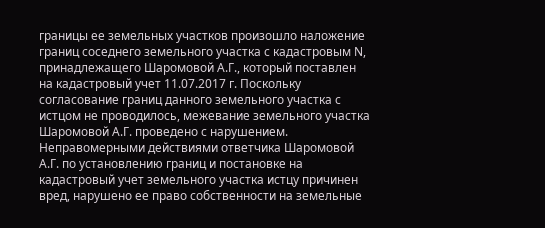границы ее земельных участков произошло наложение границ соседнего земельного участка с кадастровым N, принадлежащего Шаромовой А.Г., который поставлен на кадастровый учет 11.07.2017 г. Поскольку согласование границ данного земельного участка с истцом не проводилось, межевание земельного участка Шаромовой А.Г. проведено с нарушением. Неправомерными действиями ответчика Шаромовой А.Г. по установлению границ и постановке на кадастровый учет земельного участка истцу причинен вред, нарушено ее право собственности на земельные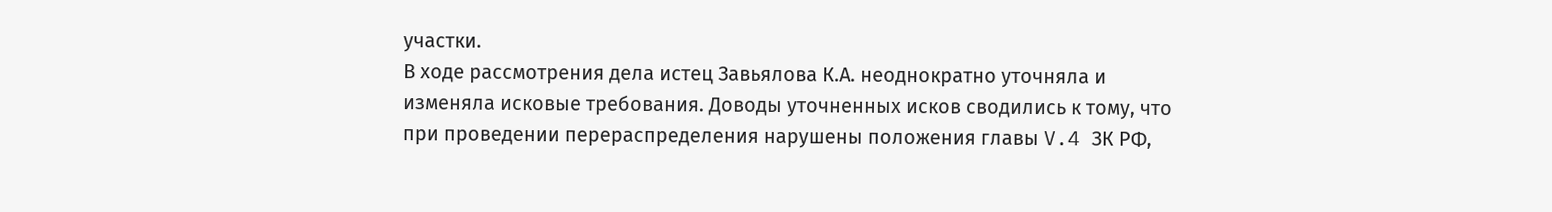участки.
В ходе рассмотрения дела истец Завьялова К.А. неоднократно уточняла и изменяла исковые требования. Доводы уточненных исков сводились к тому, что при проведении перераспределения нарушены положения главы V.4 ЗК РФ,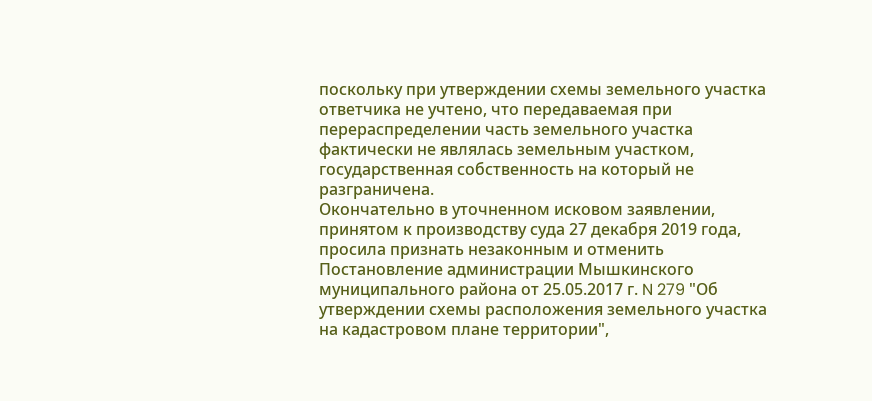поскольку при утверждении схемы земельного участка ответчика не учтено, что передаваемая при перераспределении часть земельного участка фактически не являлась земельным участком, государственная собственность на который не разграничена.
Окончательно в уточненном исковом заявлении, принятом к производству суда 27 декабря 2019 года, просила признать незаконным и отменить Постановление администрации Мышкинского муниципального района от 25.05.2017 г. N 279 "Об утверждении схемы расположения земельного участка на кадастровом плане территории",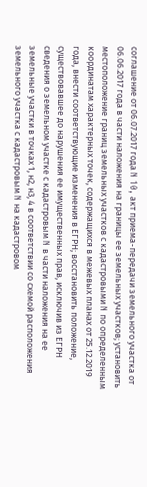соглашение от 06.07.2017 года N 10, акт приема-передачи земельного участка от 06.06.2017 года в части наложения на границы ее земельных участков; установить местоположение границ земельных участков с кадастровыми N по определенным координатам характерных точек, содержащихся в межевых планах от 25.12.2019 года, внести соответствующие изменения в ЕГРН; восстановить положение, существовавшее до нарушения ее имущественных прав, исключив из ЕГРН сведения о земельном участке с кадастровым N в части наложения на ее земельные участки в точках 1, н2, н3, 4 в соответствии со схемой расположения земельного участка с кадастровым N на кадастровом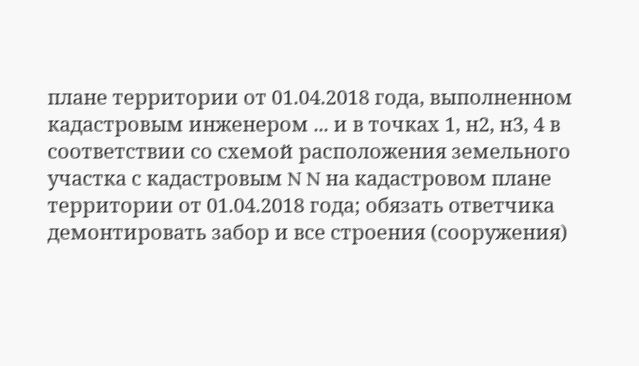плане территории от 01.04.2018 года, выполненном кадастровым инженером ... и в точках 1, н2, н3, 4 в соответствии со схемой расположения земельного участка с кадастровым N N на кадастровом плане территории от 01.04.2018 года; обязать ответчика демонтировать забор и все строения (сооружения)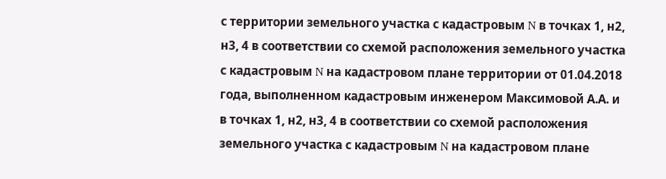с территории земельного участка с кадастровым N в точках 1, н2, н3, 4 в соответствии со схемой расположения земельного участка с кадастровым N на кадастровом плане территории от 01.04.2018 года, выполненном кадастровым инженером Максимовой А.А. и в точках 1, н2, н3, 4 в соответствии со схемой расположения земельного участка с кадастровым N на кадастровом плане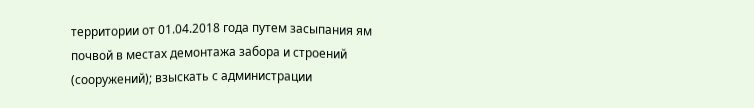территории от 01.04.2018 года путем засыпания ям почвой в местах демонтажа забора и строений (сооружений); взыскать с администрации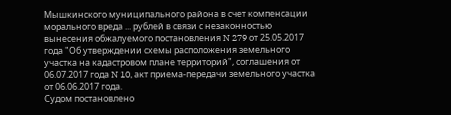Мышкинского муниципального района в счет компенсации морального вреда ... рублей в связи с незаконностью вынесения обжалуемого постановления N 279 от 25.05.2017 года "Об утверждении схемы расположения земельного участка на кадастровом плане территорий", соглашения от 06.07.2017 года N 10, акт приема-передачи земельного участка от 06.06.2017 года.
Судом постановлено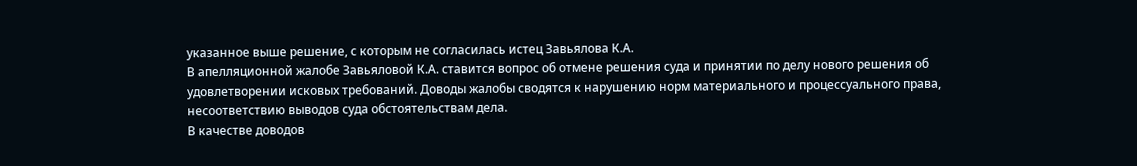указанное выше решение, с которым не согласилась истец Завьялова К.А.
В апелляционной жалобе Завьяловой К.А. ставится вопрос об отмене решения суда и принятии по делу нового решения об удовлетворении исковых требований. Доводы жалобы сводятся к нарушению норм материального и процессуального права, несоответствию выводов суда обстоятельствам дела.
В качестве доводов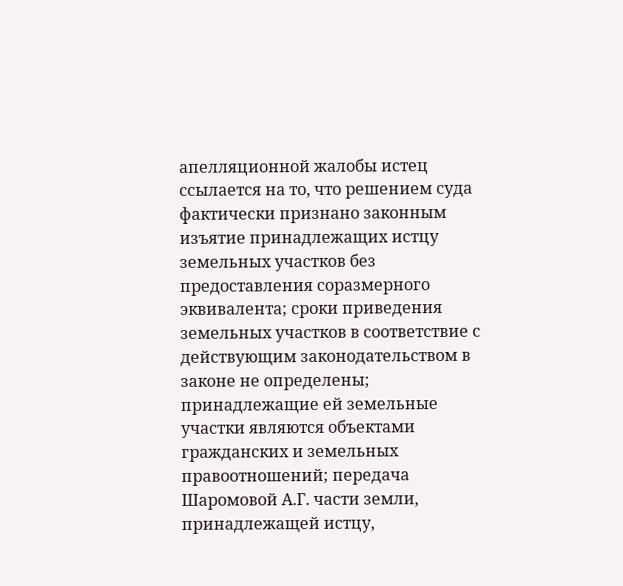апелляционной жалобы истец ссылается на то, что решением суда фактически признано законным изъятие принадлежащих истцу земельных участков без предоставления соразмерного эквивалента; сроки приведения земельных участков в соответствие с действующим законодательством в законе не определены; принадлежащие ей земельные участки являются объектами гражданских и земельных правоотношений; передача Шаромовой А.Г. части земли, принадлежащей истцу,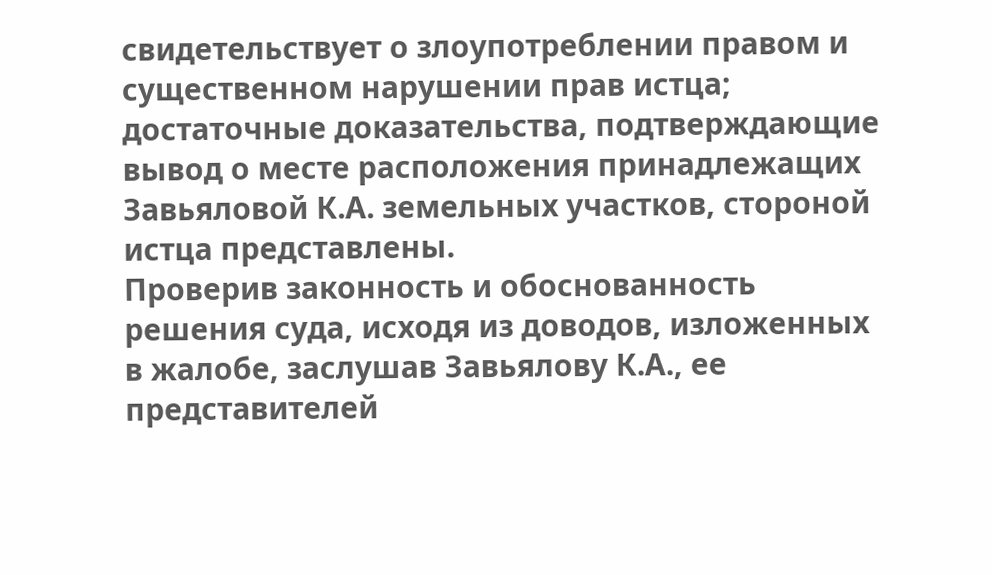свидетельствует о злоупотреблении правом и существенном нарушении прав истца; достаточные доказательства, подтверждающие вывод о месте расположения принадлежащих Завьяловой К.А. земельных участков, стороной истца представлены.
Проверив законность и обоснованность решения суда, исходя из доводов, изложенных в жалобе, заслушав Завьялову К.А., ее представителей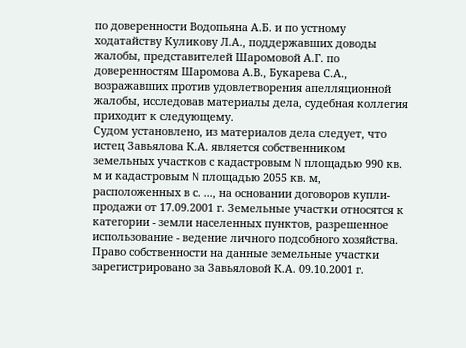по доверенности Водопьяна А.Б. и по устному ходатайству Куликову Л.А., поддержавших доводы жалобы, представителей Шаромовой А.Г. по доверенностям Шаромова А.В., Букарева С.А., возражавших против удовлетворения апелляционной жалобы, исследовав материалы дела, судебная коллегия приходит к следующему.
Судом установлено, из материалов дела следует, что истец Завьялова К.А. является собственником земельных участков с кадастровым N площадью 990 кв. м и кадастровым N площадью 2055 кв. м, расположенных в с. ..., на основании договоров купли-продажи от 17.09.2001 г. Земельные участки относятся к категории - земли населенных пунктов, разрешенное использование - ведение личного подсобного хозяйства. Право собственности на данные земельные участки зарегистрировано за Завьяловой К.А. 09.10.2001 г.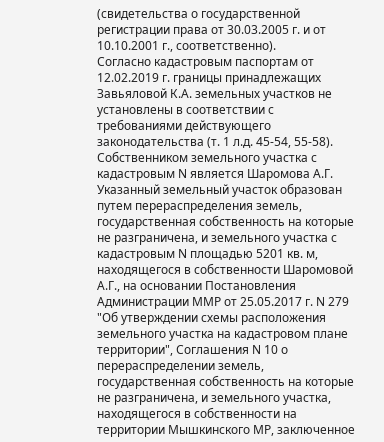(свидетельства о государственной регистрации права от 30.03.2005 г. и от 10.10.2001 г., соответственно).
Согласно кадастровым паспортам от 12.02.2019 г. границы принадлежащих Завьяловой К.А. земельных участков не установлены в соответствии с требованиями действующего законодательства (т. 1 л.д. 45-54, 55-58).
Собственником земельного участка с кадастровым N является Шаромова А.Г. Указанный земельный участок образован путем перераспределения земель, государственная собственность на которые не разграничена, и земельного участка с кадастровым N площадью 5201 кв. м, находящегося в собственности Шаромовой А.Г., на основании Постановления Администрации ММР от 25.05.2017 г. N 279 "Об утверждении схемы расположения земельного участка на кадастровом плане территории", Соглашения N 10 о перераспределении земель, государственная собственность на которые не разграничена, и земельного участка, находящегося в собственности на территории Мышкинского МР, заключенное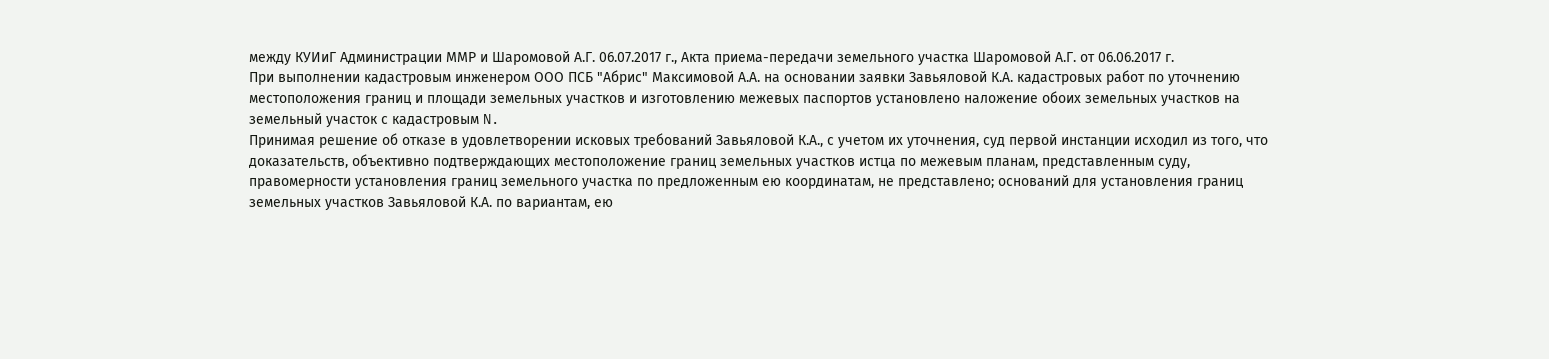между КУИиГ Администрации ММР и Шаромовой А.Г. 06.07.2017 г., Акта приема-передачи земельного участка Шаромовой А.Г. от 06.06.2017 г.
При выполнении кадастровым инженером ООО ПСБ "Абрис" Максимовой А.А. на основании заявки Завьяловой К.А. кадастровых работ по уточнению местоположения границ и площади земельных участков и изготовлению межевых паспортов установлено наложение обоих земельных участков на земельный участок с кадастровым N.
Принимая решение об отказе в удовлетворении исковых требований Завьяловой К.А., с учетом их уточнения, суд первой инстанции исходил из того, что доказательств, объективно подтверждающих местоположение границ земельных участков истца по межевым планам, представленным суду, правомерности установления границ земельного участка по предложенным ею координатам, не представлено; оснований для установления границ земельных участков Завьяловой К.А. по вариантам, ею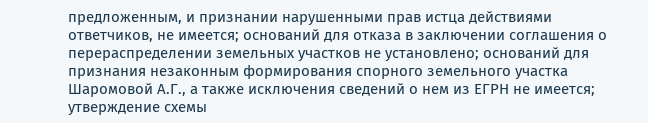предложенным, и признании нарушенными прав истца действиями ответчиков, не имеется; оснований для отказа в заключении соглашения о перераспределении земельных участков не установлено; оснований для признания незаконным формирования спорного земельного участка Шаромовой А.Г., а также исключения сведений о нем из ЕГРН не имеется; утверждение схемы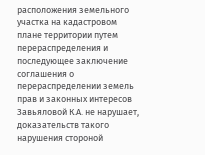расположения земельного участка на кадастровом плане территории путем перераспределения и последующее заключение соглашения о перераспределении земель прав и законных интересов Завьяловой К.А. не нарушает, доказательств такого нарушения стороной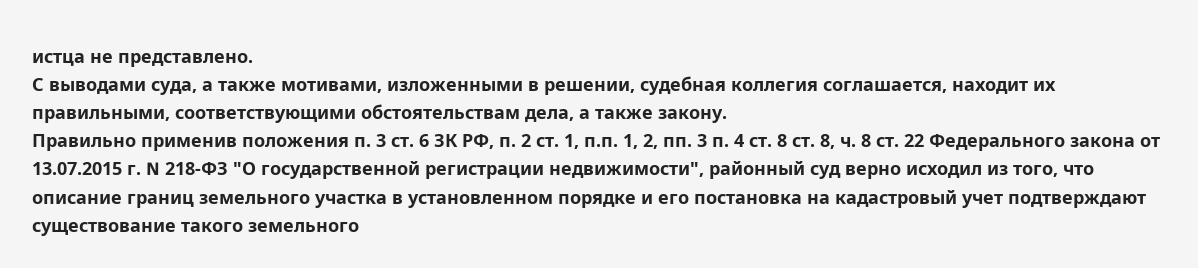истца не представлено.
С выводами суда, а также мотивами, изложенными в решении, судебная коллегия соглашается, находит их правильными, соответствующими обстоятельствам дела, а также закону.
Правильно применив положения п. 3 ст. 6 ЗК РФ, п. 2 ст. 1, п.п. 1, 2, пп. 3 п. 4 ст. 8 ст. 8, ч. 8 ст. 22 Федерального закона от 13.07.2015 г. N 218-ФЗ "О государственной регистрации недвижимости", районный суд верно исходил из того, что описание границ земельного участка в установленном порядке и его постановка на кадастровый учет подтверждают существование такого земельного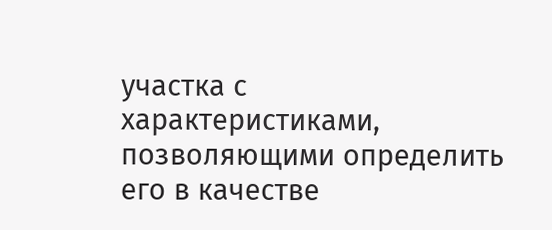участка с характеристиками, позволяющими определить его в качестве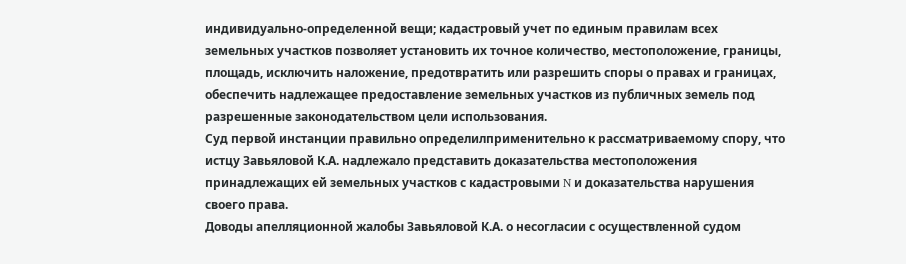индивидуально-определенной вещи; кадастровый учет по единым правилам всех земельных участков позволяет установить их точное количество, местоположение, границы, площадь, исключить наложение, предотвратить или разрешить споры о правах и границах, обеспечить надлежащее предоставление земельных участков из публичных земель под разрешенные законодательством цели использования.
Суд первой инстанции правильно определилприменительно к рассматриваемому спору, что истцу Завьяловой К.А. надлежало представить доказательства местоположения принадлежащих ей земельных участков с кадастровыми N и доказательства нарушения своего права.
Доводы апелляционной жалобы Завьяловой К.А. о несогласии с осуществленной судом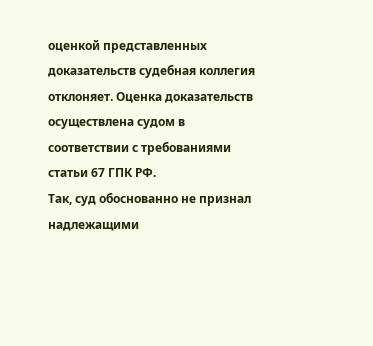оценкой представленных доказательств судебная коллегия отклоняет. Оценка доказательств осуществлена судом в соответствии с требованиями статьи 67 ГПК РФ.
Так, суд обоснованно не признал надлежащими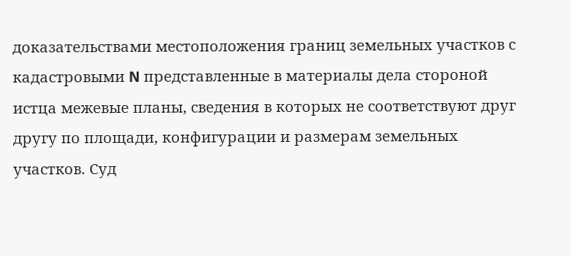доказательствами местоположения границ земельных участков с кадастровыми N представленные в материалы дела стороной истца межевые планы, сведения в которых не соответствуют друг другу по площади, конфигурации и размерам земельных участков. Суд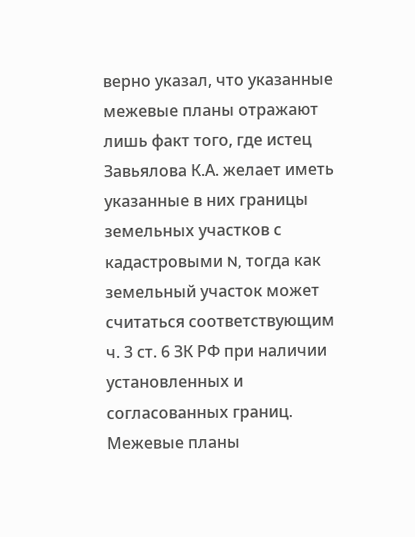верно указал, что указанные межевые планы отражают лишь факт того, где истец Завьялова К.А. желает иметь указанные в них границы земельных участков с кадастровыми N, тогда как земельный участок может считаться соответствующим ч. 3 ст. 6 ЗК РФ при наличии установленных и согласованных границ. Межевые планы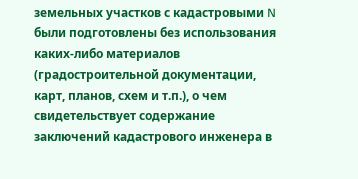земельных участков с кадастровыми N были подготовлены без использования каких-либо материалов (градостроительной документации, карт, планов, схем и т.п.), о чем свидетельствует содержание заключений кадастрового инженера в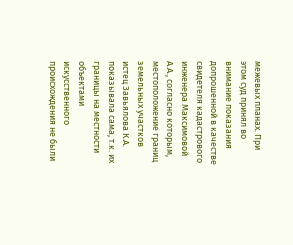межевых планах. При этом суд принял во внимание показания допрошенной в качестве свидетеля кадастрового инженера Максимовой А.А., согласно которым, местоположение границ земельных участков истец Завьялова К.А. показывала сама, т.к. их границы на местности объектами искусственного происхождения не были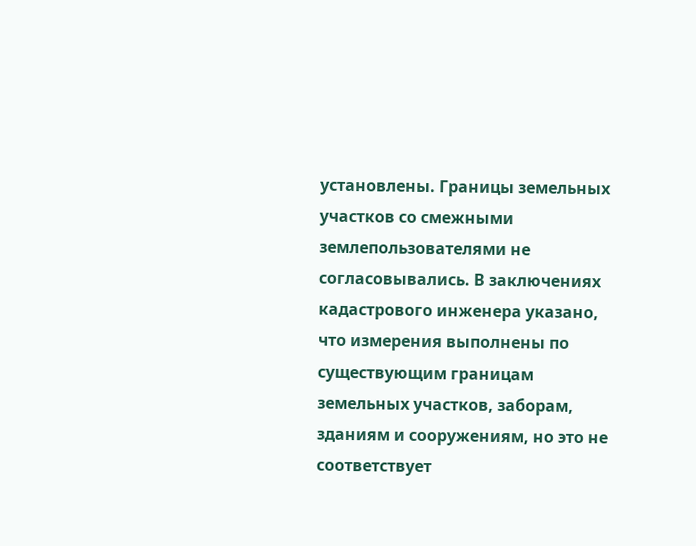установлены. Границы земельных участков со смежными землепользователями не согласовывались. В заключениях кадастрового инженера указано, что измерения выполнены по существующим границам земельных участков, заборам, зданиям и сооружениям, но это не соответствует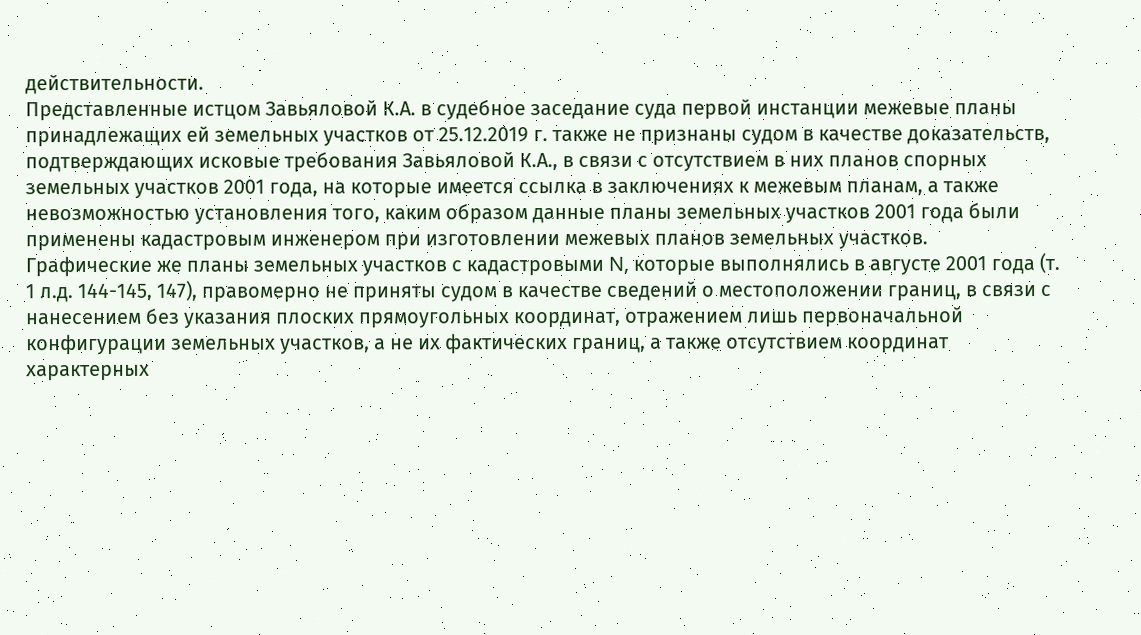действительности.
Представленные истцом Завьяловой К.А. в судебное заседание суда первой инстанции межевые планы принадлежащих ей земельных участков от 25.12.2019 г. также не признаны судом в качестве доказательств, подтверждающих исковые требования Завьяловой К.А., в связи с отсутствием в них планов спорных земельных участков 2001 года, на которые имеется ссылка в заключениях к межевым планам, а также невозможностью установления того, каким образом данные планы земельных участков 2001 года были применены кадастровым инженером при изготовлении межевых планов земельных участков.
Графические же планы земельных участков с кадастровыми N, которые выполнялись в августе 2001 года (т. 1 л.д. 144-145, 147), правомерно не приняты судом в качестве сведений о местоположении границ, в связи с нанесением без указания плоских прямоугольных координат, отражением лишь первоначальной конфигурации земельных участков, а не их фактических границ, а также отсутствием координат характерных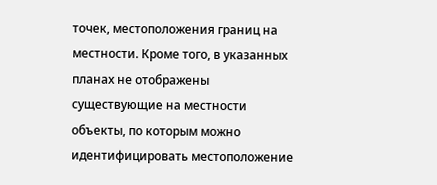точек, местоположения границ на местности. Кроме того, в указанных планах не отображены существующие на местности объекты, по которым можно идентифицировать местоположение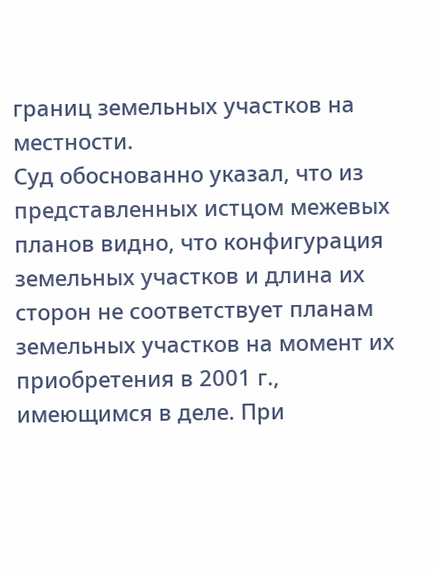границ земельных участков на местности.
Суд обоснованно указал, что из представленных истцом межевых планов видно, что конфигурация земельных участков и длина их сторон не соответствует планам земельных участков на момент их приобретения в 2001 г., имеющимся в деле. При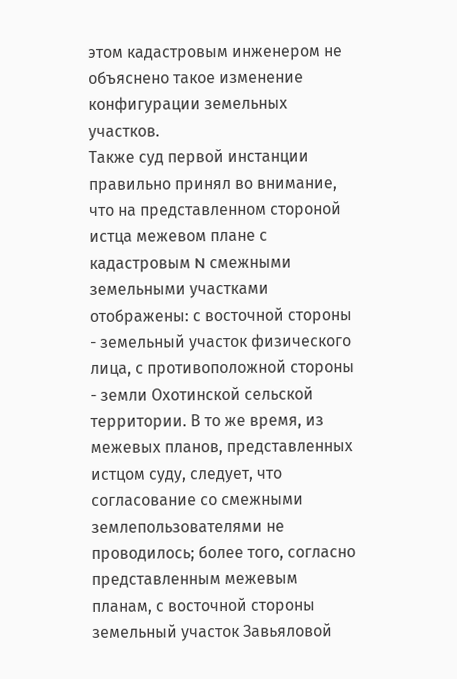этом кадастровым инженером не объяснено такое изменение конфигурации земельных участков.
Также суд первой инстанции правильно принял во внимание, что на представленном стороной истца межевом плане с кадастровым N смежными земельными участками отображены: с восточной стороны - земельный участок физического лица, с противоположной стороны - земли Охотинской сельской территории. В то же время, из межевых планов, представленных истцом суду, следует, что согласование со смежными землепользователями не проводилось; более того, согласно представленным межевым планам, с восточной стороны земельный участок Завьяловой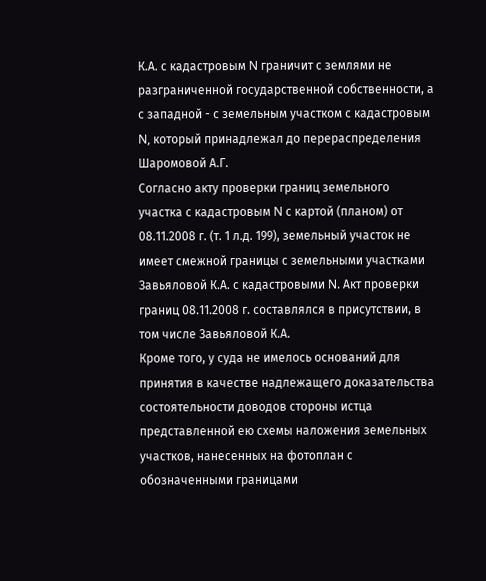К.А. с кадастровым N граничит с землями не разграниченной государственной собственности, а с западной - с земельным участком с кадастровым N, который принадлежал до перераспределения Шаромовой А.Г.
Согласно акту проверки границ земельного участка с кадастровым N с картой (планом) от 08.11.2008 г. (т. 1 л.д. 199), земельный участок не имеет смежной границы с земельными участками Завьяловой К.А. с кадастровыми N. Акт проверки границ 08.11.2008 г. составлялся в присутствии, в том числе Завьяловой К.А.
Кроме того, у суда не имелось оснований для принятия в качестве надлежащего доказательства состоятельности доводов стороны истца представленной ею схемы наложения земельных участков, нанесенных на фотоплан с обозначенными границами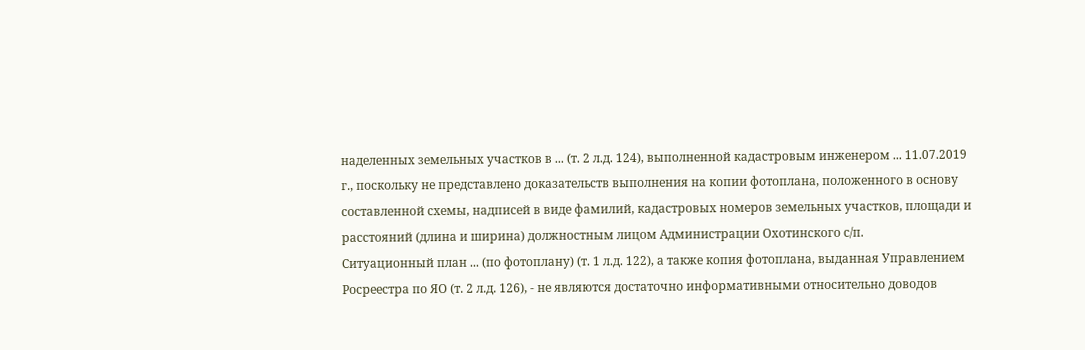наделенных земельных участков в ... (т. 2 л.д. 124), выполненной кадастровым инженером ... 11.07.2019 г., поскольку не представлено доказательств выполнения на копии фотоплана, положенного в основу составленной схемы, надписей в виде фамилий, кадастровых номеров земельных участков, площади и расстояний (длина и ширина) должностным лицом Администрации Охотинского с/п.
Ситуационный план ... (по фотоплану) (т. 1 л.д. 122), а также копия фотоплана, выданная Управлением Росреестра по ЯО (т. 2 л.д. 126), - не являются достаточно информативными относительно доводов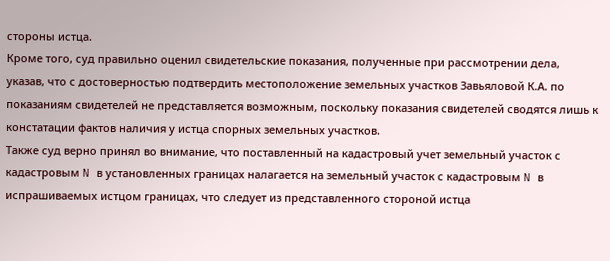стороны истца.
Кроме того, суд правильно оценил свидетельские показания, полученные при рассмотрении дела, указав, что с достоверностью подтвердить местоположение земельных участков Завьяловой К.А. по показаниям свидетелей не представляется возможным, поскольку показания свидетелей сводятся лишь к констатации фактов наличия у истца спорных земельных участков.
Также суд верно принял во внимание, что поставленный на кадастровый учет земельный участок с кадастровым N в установленных границах налагается на земельный участок с кадастровым N в испрашиваемых истцом границах, что следует из представленного стороной истца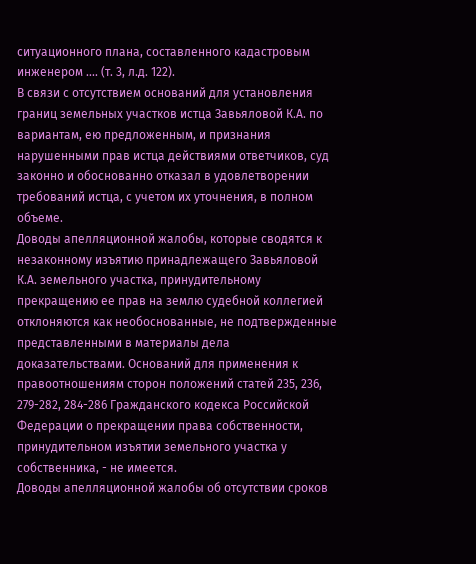ситуационного плана, составленного кадастровым инженером .... (т. 3, л.д. 122).
В связи с отсутствием оснований для установления границ земельных участков истца Завьяловой К.А. по вариантам, ею предложенным, и признания нарушенными прав истца действиями ответчиков, суд законно и обоснованно отказал в удовлетворении требований истца, с учетом их уточнения, в полном объеме.
Доводы апелляционной жалобы, которые сводятся к незаконному изъятию принадлежащего Завьяловой К.А. земельного участка, принудительному прекращению ее прав на землю судебной коллегией отклоняются как необоснованные, не подтвержденные представленными в материалы дела доказательствами. Оснований для применения к правоотношениям сторон положений статей 235, 236, 279-282, 284-286 Гражданского кодекса Российской Федерации о прекращении права собственности, принудительном изъятии земельного участка у собственника, - не имеется.
Доводы апелляционной жалобы об отсутствии сроков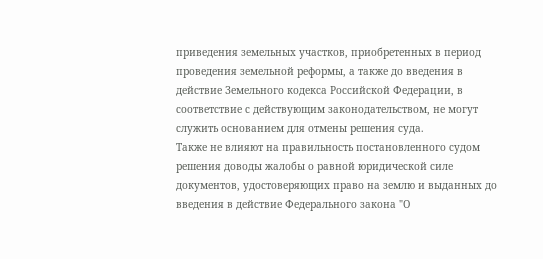приведения земельных участков, приобретенных в период проведения земельной реформы, а также до введения в действие Земельного кодекса Российской Федерации, в соответствие с действующим законодательством, не могут служить основанием для отмены решения суда.
Также не влияют на правильность постановленного судом решения доводы жалобы о равной юридической силе документов, удостоверяющих право на землю и выданных до введения в действие Федерального закона "О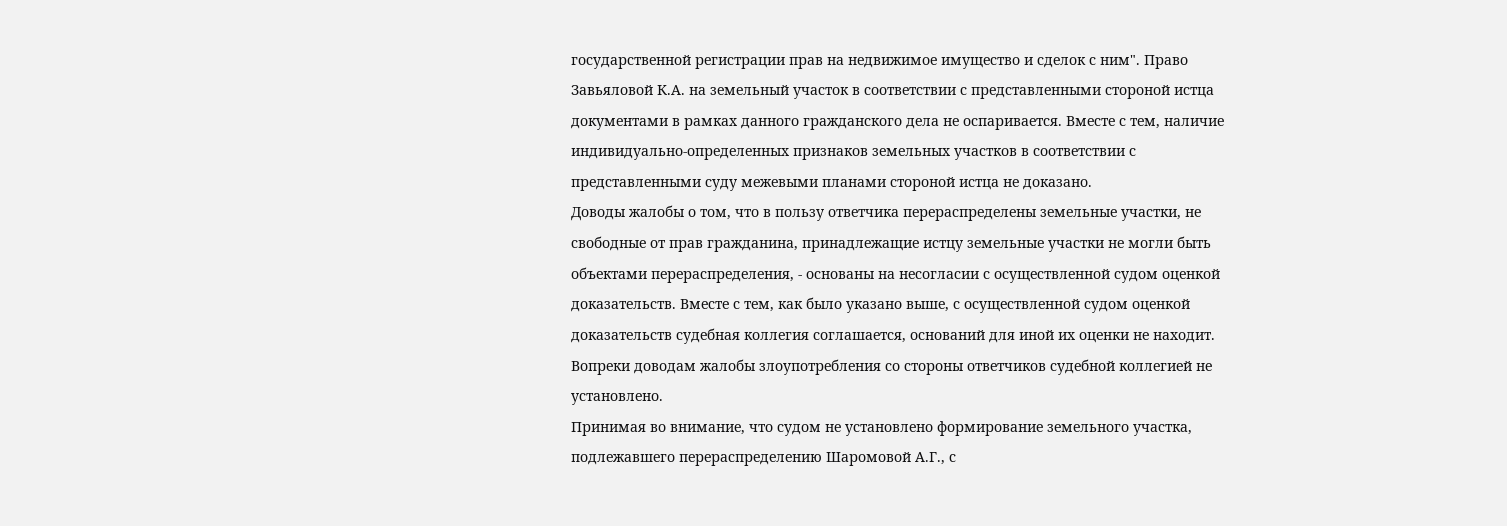государственной регистрации прав на недвижимое имущество и сделок с ним". Право Завьяловой К.А. на земельный участок в соответствии с представленными стороной истца документами в рамках данного гражданского дела не оспаривается. Вместе с тем, наличие индивидуально-определенных признаков земельных участков в соответствии с представленными суду межевыми планами стороной истца не доказано.
Доводы жалобы о том, что в пользу ответчика перераспределены земельные участки, не свободные от прав гражданина, принадлежащие истцу земельные участки не могли быть объектами перераспределения, - основаны на несогласии с осуществленной судом оценкой доказательств. Вместе с тем, как было указано выше, с осуществленной судом оценкой доказательств судебная коллегия соглашается, оснований для иной их оценки не находит.
Вопреки доводам жалобы злоупотребления со стороны ответчиков судебной коллегией не установлено.
Принимая во внимание, что судом не установлено формирование земельного участка, подлежавшего перераспределению Шаромовой А.Г., с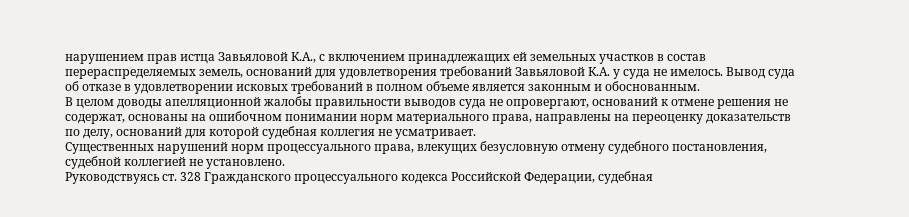нарушением прав истца Завьяловой К.А., с включением принадлежащих ей земельных участков в состав перераспределяемых земель, оснований для удовлетворения требований Завьяловой К.А. у суда не имелось. Вывод суда об отказе в удовлетворении исковых требований в полном объеме является законным и обоснованным.
В целом доводы апелляционной жалобы правильности выводов суда не опровергают, оснований к отмене решения не содержат, основаны на ошибочном понимании норм материального права, направлены на переоценку доказательств по делу, оснований для которой судебная коллегия не усматривает.
Существенных нарушений норм процессуального права, влекущих безусловную отмену судебного постановления, судебной коллегией не установлено.
Руководствуясь ст. 328 Гражданского процессуального кодекса Российской Федерации, судебная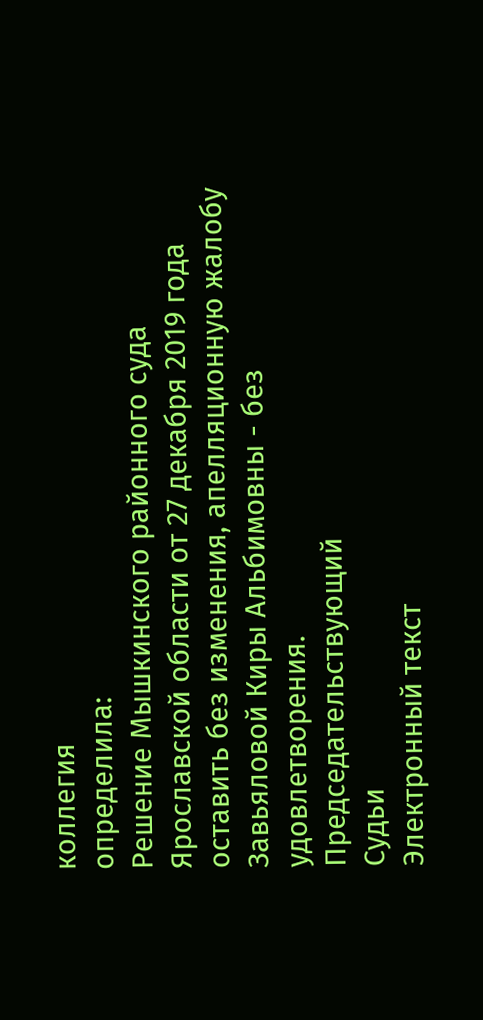коллегия
определила:
Решение Мышкинского районного суда Ярославской области от 27 декабря 2019 года оставить без изменения, апелляционную жалобу Завьяловой Киры Альбимовны - без удовлетворения.
Председательствующий
Судьи
Электронный текст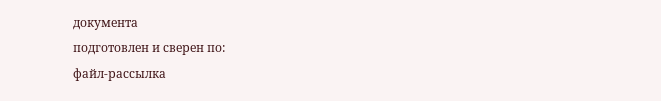документа
подготовлен и сверен по:
файл-рассылка